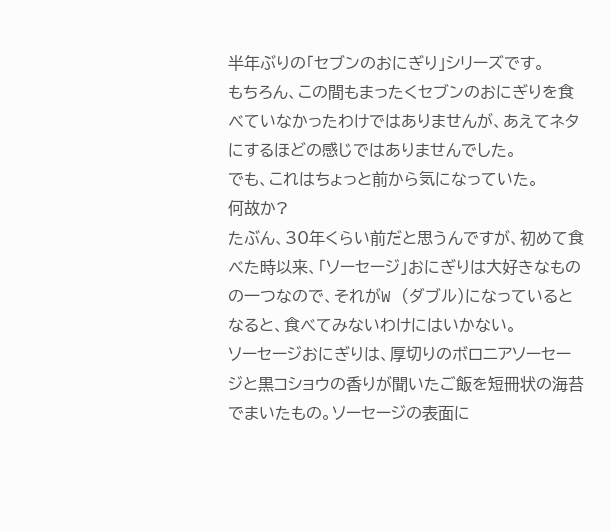半年ぶりの「セブンのおにぎり」シリーズです。
もちろん、この間もまったくセブンのおにぎりを食べていなかったわけではありませんが、あえてネタにするほどの感じではありませんでした。
でも、これはちょっと前から気になっていた。
何故か?
たぶん、30年くらい前だと思うんですが、初めて食べた時以来、「ソーセージ」おにぎりは大好きなものの一つなので、それがW (ダブル)になっているとなると、食べてみないわけにはいかない。
ソーセージおにぎりは、厚切りのボロニアソーセージと黒コショウの香りが聞いたご飯を短冊状の海苔でまいたもの。ソーセージの表面に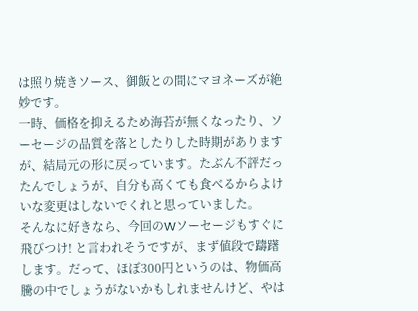は照り焼きソース、御飯との間にマヨネーズが絶妙です。
一時、価格を抑えるため海苔が無くなったり、ソーセージの品質を落としたりした時期がありますが、結局元の形に戻っています。たぶん不評だったんでしょうが、自分も高くても食べるからよけいな変更はしないでくれと思っていました。
そんなに好きなら、今回のWソーセージもすぐに飛びつけ! と言われそうですが、まず値段で躊躇します。だって、ほぼ300円というのは、物価高騰の中でしょうがないかもしれませんけど、やは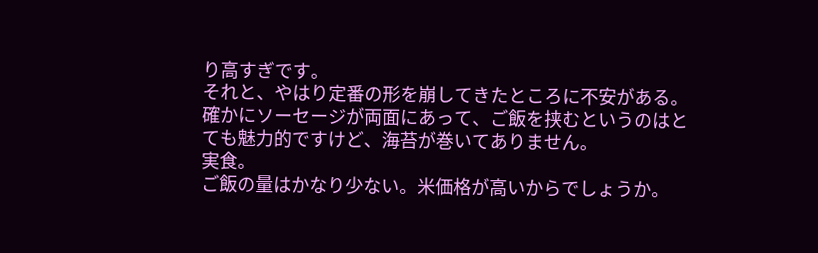り高すぎです。
それと、やはり定番の形を崩してきたところに不安がある。確かにソーセージが両面にあって、ご飯を挟むというのはとても魅力的ですけど、海苔が巻いてありません。
実食。
ご飯の量はかなり少ない。米価格が高いからでしょうか。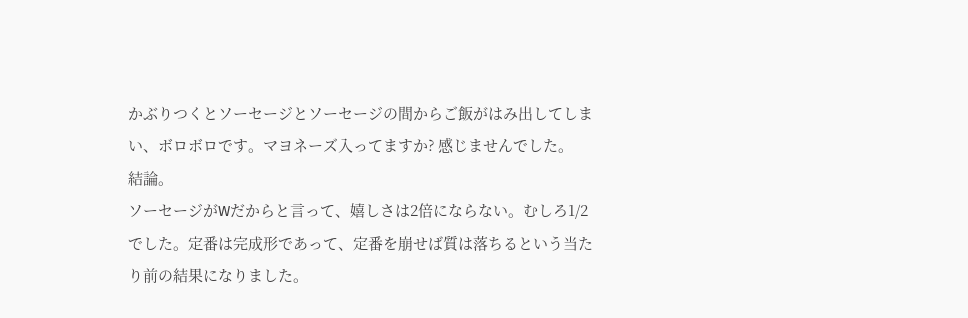かぶりつくとソーセージとソーセージの間からご飯がはみ出してしまい、ボロボロです。マヨネーズ入ってますか? 感じませんでした。
結論。
ソーセージがWだからと言って、嬉しさは2倍にならない。むしろ1/2でした。定番は完成形であって、定番を崩せば質は落ちるという当たり前の結果になりました。